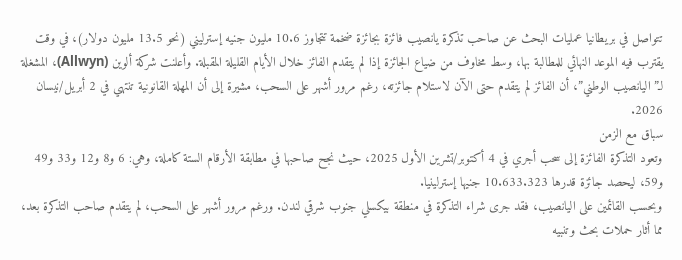تتواصل في بريطانيا عمليات البحث عن صاحب تذكرة يانصيب فائزة بجائزة ضخمة تتجاوز 10.6 مليون جنيه إسترليني (نحو 13.5 مليون دولار)، في وقت يقترب فيه الموعد النهائي للمطالبة بها، وسط مخاوف من ضياع الجائزة إذا لم يتقدم الفائز خلال الأيام القليلة المقبلة. وأعلنت شركة ألوين (Allwyn)، المشغلة لـ”اليانصيب الوطني”، أن الفائز لم يتقدم حتى الآن لاستلام جائزته، رغم مرور أشهر على السحب، مشيرة إلى أن المهلة القانونية تنتهي في 2 أبريل/نيسان 2026.
سباق مع الزمن
وتعود التذكرة الفائزة إلى سحب أجري في 4 أكتوبر/تشرين الأول 2025، حيث نجح صاحبها في مطابقة الأرقام الستة كاملة، وهي: 6 و8 و12 و33 و49 و59، ليحصد جائزة قدرها 10.633.323 جنيها إسترلينيا.
وبحسب القائمين على اليانصيب، فقد جرى شراء التذكرة في منطقة بيكسلي جنوب شرقي لندن. ورغم مرور أشهر على السحب، لم يتقدم صاحب التذكرة بعد، مما أثار حملات بحث وتنبيه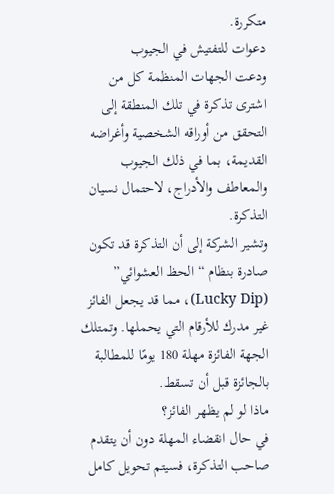متكررة.
دعوات للتفتيش في الجيوب
ودعت الجهات المنظمة كل من اشترى تذكرة في تلك المنطقة إلى التحقق من أوراقه الشخصية وأغراضه القديمة، بما في ذلك الجيوب والمعاطف والأدراج، لاحتمال نسيان التذكرة.
وتشير الشركة إلى أن التذكرة قد تكون صادرة بنظام “الحظ العشوائي” (Lucky Dip)، مما قد يجعل الفائز غير مدرك للأرقام التي يحملها. وتمتلك الجهة الفائزة مهلة 180 يومًا للمطالبة بالجائزة قبل أن تسقط.
ماذا لو لم يظهر الفائز؟
في حال انقضاء المهلة دون أن يتقدم صاحب التذكرة، فسيتم تحويل كامل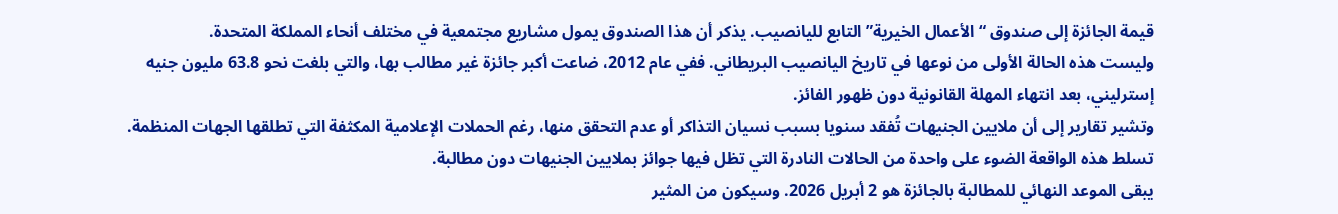قيمة الجائزة إلى صندوق “الأعمال الخيرية” التابع لليانصيب. يذكر أن هذا الصندوق يمول مشاريع مجتمعية في مختلف أنحاء المملكة المتحدة.
وليست هذه الحالة الأولى من نوعها في تاريخ اليانصيب البريطاني. ففي عام 2012، ضاعت أكبر جائزة غير مطالب بها، والتي بلغت نحو 63.8 مليون جنيه إسترليني، بعد انتهاء المهلة القانونية دون ظهور الفائز.
وتشير تقارير إلى أن ملايين الجنيهات تُفقد سنويا بسبب نسيان التذاكر أو عدم التحقق منها، رغم الحملات الإعلامية المكثفة التي تطلقها الجهات المنظمة. تسلط هذه الواقعة الضوء على واحدة من الحالات النادرة التي تظل فيها جوائز بملايين الجنيهات دون مطالبة.
يبقى الموعد النهائي للمطالبة بالجائزة هو 2 أبريل 2026. وسيكون من المثير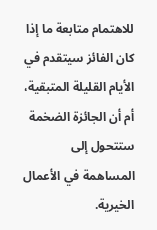للاهتمام متابعة ما إذا كان الفائز سيتقدم في الأيام القليلة المتبقية، أم أن الجائزة الضخمة ستتحول إلى المساهمة في الأعمال الخيرية.